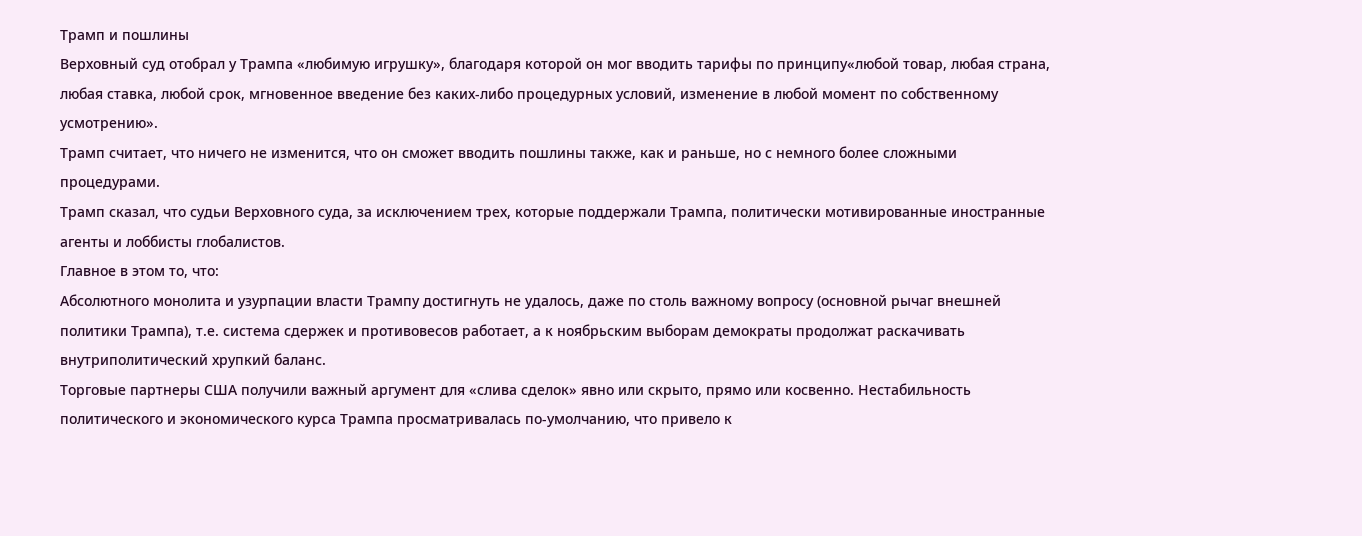Трамп и пошлины
Верховный суд отобрал у Трампа «любимую игрушку», благодаря которой он мог вводить тарифы по принципу«любой товар, любая страна, любая ставка, любой срок, мгновенное введение без каких-либо процедурных условий, изменение в любой момент по собственному усмотрению».
Трамп считает, что ничего не изменится, что он сможет вводить пошлины также, как и раньше, но с немного более сложными процедурами.
Трамп сказал, что судьи Верховного суда, за исключением трех, которые поддержали Трампа, политически мотивированные иностранные агенты и лоббисты глобалистов.
Главное в этом то, что:
Абсолютного монолита и узурпации власти Трампу достигнуть не удалось, даже по столь важному вопросу (основной рычаг внешней политики Трампа), т.е. система сдержек и противовесов работает, а к ноябрьским выборам демократы продолжат раскачивать внутриполитический хрупкий баланс.
Торговые партнеры США получили важный аргумент для «слива сделок» явно или скрыто, прямо или косвенно. Нестабильность политического и экономического курса Трампа просматривалась по-умолчанию, что привело к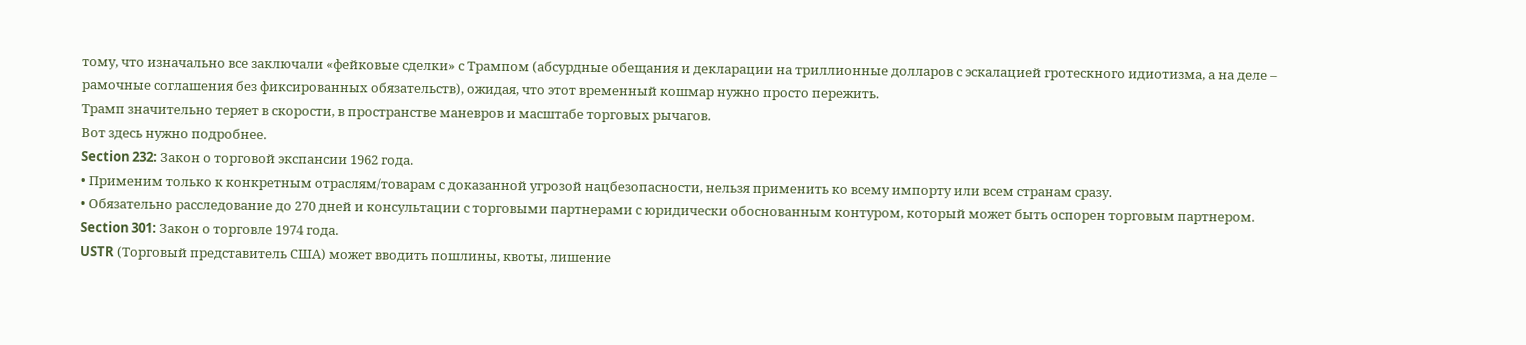тому, что изначально все заключали «фейковые сделки» с Трампом (абсурдные обещания и декларации на триллионные долларов с эскалацией гротескного идиотизма, а на деле – рамочные соглашения без фиксированных обязательств), ожидая, что этот временный кошмар нужно просто пережить.
Трамп значительно теряет в скорости, в пространстве маневров и масштабе торговых рычагов.
Вот здесь нужно подробнее.
Section 232: Закон о торговой экспансии 1962 года.
• Применим только к конкретным отраслям/товарам с доказанной угрозой нацбезопасности, нельзя применить ко всему импорту или всем странам сразу.
• Обязательно расследование до 270 дней и консультации с торговыми партнерами с юридически обоснованным контуром, который может быть оспорен торговым партнером.
Section 301: Закон о торговле 1974 года.
USTR (Торговый представитель США) может вводить пошлины, квоты, лишение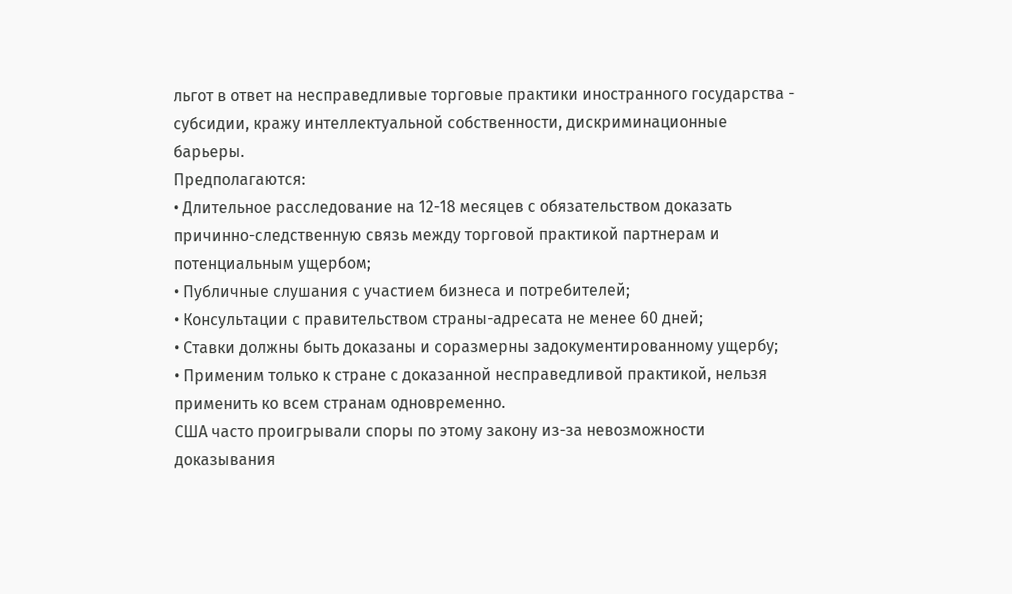льгот в ответ на несправедливые торговые практики иностранного государства - субсидии, кражу интеллектуальной собственности, дискриминационные барьеры.
Предполагаются:
• Длительное расследование на 12-18 месяцев с обязательством доказать причинно-следственную связь между торговой практикой партнерам и потенциальным ущербом;
• Публичные слушания с участием бизнеса и потребителей;
• Консультации с правительством страны-адресата не менее 60 дней;
• Ставки должны быть доказаны и соразмерны задокументированному ущербу;
• Применим только к стране с доказанной несправедливой практикой, нельзя применить ко всем странам одновременно.
США часто проигрывали споры по этому закону из-за невозможности доказывания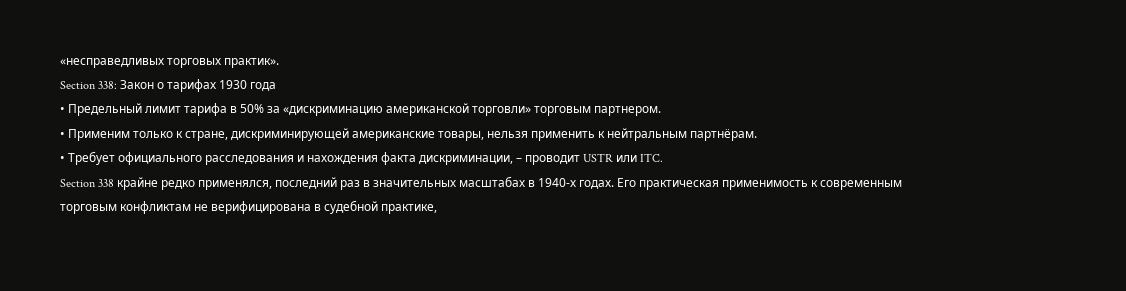«несправедливых торговых практик».
Section 338: Закон о тарифах 1930 года
• Предельный лимит тарифа в 50% за «дискриминацию американской торговли» торговым партнером.
• Применим только к стране, дискриминирующей американские товары, нельзя применить к нейтральным партнёрам.
• Требует официального расследования и нахождения факта дискриминации, – проводит USTR или ITC.
Section 338 крайне редко применялся, последний раз в значительных масштабах в 1940-х годах. Его практическая применимость к современным торговым конфликтам не верифицирована в судебной практике,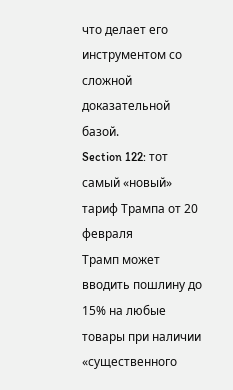что делает его инструментом со сложной доказательной базой.
Section 122: тот самый «новый» тариф Трампа от 20 февраля
Трамп может вводить пошлину до 15% на любые товары при наличии «существенного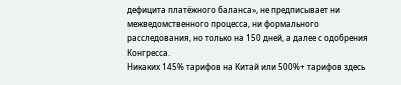дефицита платёжного баланса», не предписывает ни межведомственного процесса, ни формального расследования, но только на 150 дней, а далее с одобрения Конгресса.
Никаких 145% тарифов на Китай или 500%+ тарифов здесь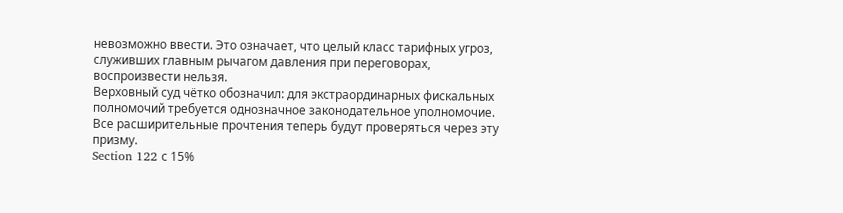невозможно ввести. Это означает, что целый класс тарифных угроз, служивших главным рычагом давления при переговорах, воспроизвести нельзя.
Верховный суд чётко обозначил: для экстраординарных фискальных полномочий требуется однозначное законодательное уполномочие. Все расширительные прочтения теперь будут проверяться через эту призму.
Section 122 с 15%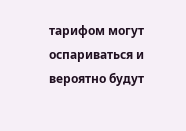тарифом могут оспариваться и вероятно будут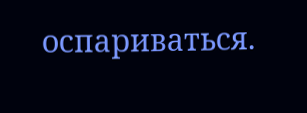оспариваться.